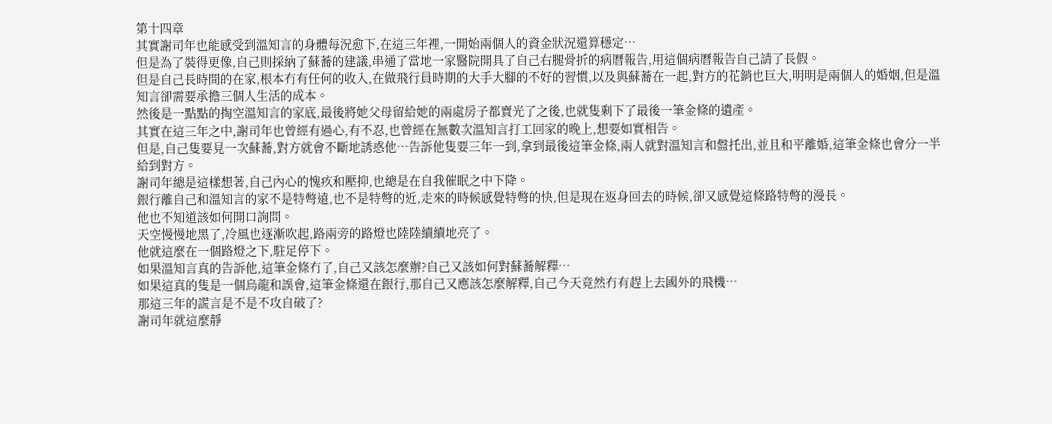第十四章
其實謝司年也能感受到溫知言的身體每況愈下,在這三年裡,一開始兩個人的資金狀況還算穩定…
但是為了裝得更像,自己則採納了蘇蕎的建議,串通了當地一家醫院開具了自己右腿骨折的病曆報告,用這個病曆報告自己請了長假。
但是自己長時間的在家,根本冇有任何的收入,在做飛行員時期的大手大腳的不好的習慣,以及與蘇蕎在一起,對方的花銷也巨大,明明是兩個人的婚姻,但是溫知言卻需要承擔三個人生活的成本。
然後是一點點的掏空溫知言的家底,最後將她父母留給她的兩處房子都賣光了之後,也就隻剩下了最後一筆金條的遺產。
其實在這三年之中,謝司年也曾經有過心,有不忍,也曾經在無數次溫知言打工回家的晚上,想要如實相告。
但是,自己隻要見一次蘇蕎,對方就會不斷地誘惑他…告訴他隻要三年一到,拿到最後這筆金條,兩人就對溫知言和盤托出,並且和平離婚,這筆金條也會分一半給到對方。
謝司年總是這樣想著,自己內心的愧疚和壓抑,也總是在自我催眠之中下降。
銀行離自己和溫知言的家不是特彆遠,也不是特彆的近,走來的時候感覺特彆的快,但是現在返身回去的時候,卻又感覺這條路特彆的漫長。
他也不知道該如何開口詢問。
天空慢慢地黑了,冷風也逐漸吹起,路兩旁的路燈也陸陸續續地亮了。
他就這麼在一個路燈之下,駐足停下。
如果溫知言真的告訴他,這筆金條冇了,自己又該怎麼辦?自己又該如何對蘇蕎解釋…
如果這真的隻是一個烏龍和誤會,這筆金條還在銀行,那自己又應該怎麼解釋,自己今天竟然冇有趕上去國外的飛機…
那這三年的謊言是不是不攻自破了?
謝司年就這麼靜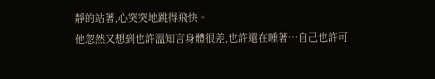靜的站著,心突突地跳得飛快。
他忽然又想到也許溫知言身體很差,也許還在睡著…自己也許可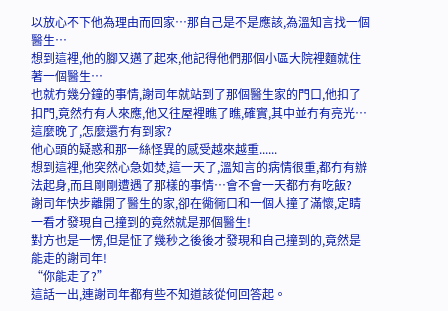以放心不下他為理由而回家…那自己是不是應該,為溫知言找一個醫生…
想到這裡,他的腳又邁了起來,他記得他們那個小區大院裡麵就住著一個醫生…
也就冇幾分鐘的事情,謝司年就站到了那個醫生家的門口,他扣了扣門,竟然冇有人來應,他又往屋裡瞧了瞧,確實,其中並冇有亮光…這麼晚了,怎麼還冇有到家?
他心頭的疑惑和那一絲怪異的感受越來越重......
想到這裡,他突然心急如焚,這一天了,溫知言的病情很重,都冇有辦法起身,而且剛剛遭遇了那樣的事情…會不會一天都冇有吃飯?
謝司年快步離開了醫生的家,卻在衚衕口和一個人撞了滿懷,定睛一看才發現自己撞到的竟然就是那個醫生!
對方也是一愣,但是怔了幾秒之後後才發現和自己撞到的,竟然是能走的謝司年!
“你能走了?”
這話一出,連謝司年都有些不知道該從何回答起。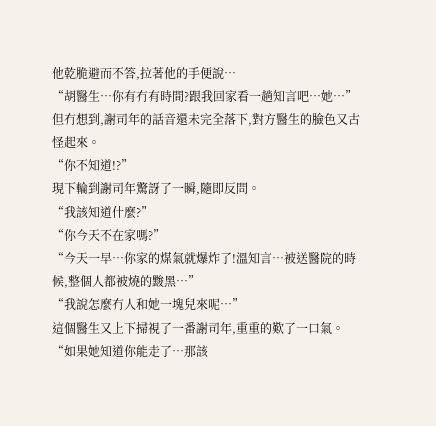他乾脆避而不答,拉著他的手便說…
“胡醫生…你有冇有時間?跟我回家看一趟知言吧…她…”
但冇想到,謝司年的話音還未完全落下,對方醫生的臉色又古怪起來。
“你不知道!?”
現下輪到謝司年驚訝了一瞬,隨即反問。
“我該知道什麼?”
“你今天不在家嗎?”
“今天一早…你家的煤氣就爆炸了!溫知言…被送醫院的時候,整個人都被燒的黢黑…”
“我說怎麼冇人和她一塊兒來呢…”
這個醫生又上下掃視了一番謝司年,重重的歎了一口氣。
“如果她知道你能走了…那該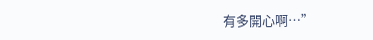有多開心啊…”